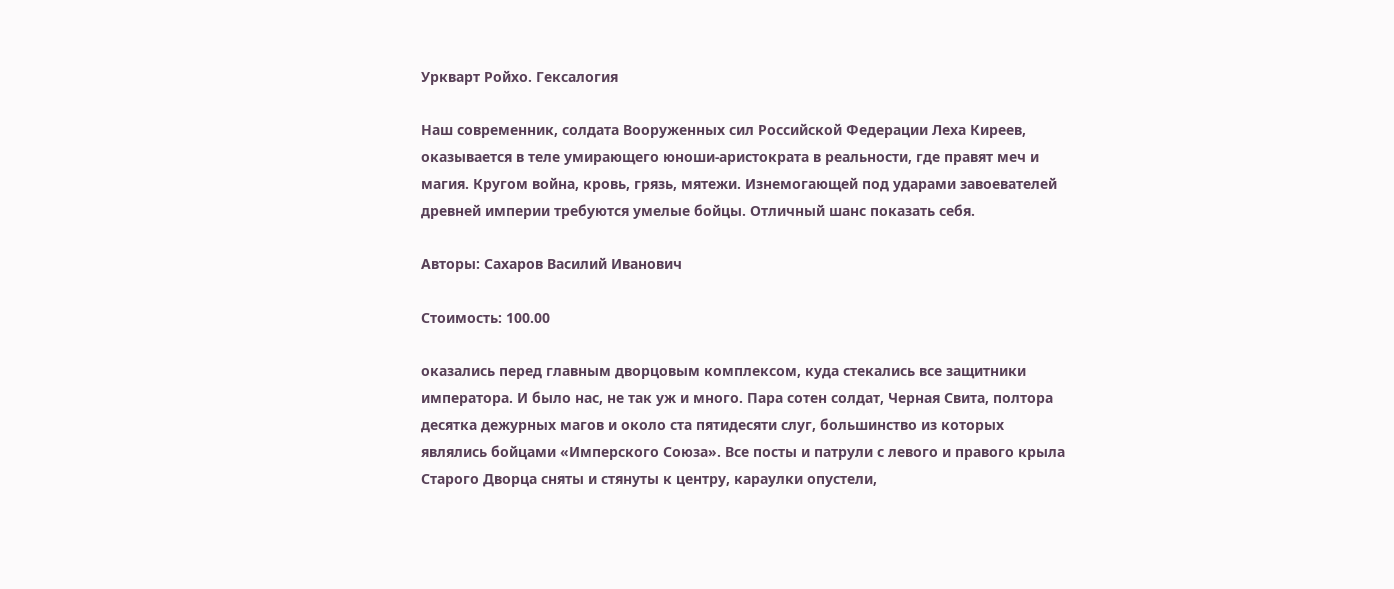Уркварт Ройхо. Гексалогия

Наш современник, солдата Вооруженных сил Российской Федерации Леха Киреев, оказывается в теле умирающего юноши-аристократа в реальности, где правят меч и магия. Кругом война, кровь, грязь, мятежи. Изнемогающей под ударами завоевателей древней империи требуются умелые бойцы. Отличный шанс показать себя.

Авторы: Сахаров Василий Иванович

Стоимость: 100.00

оказались перед главным дворцовым комплексом, куда стекались все защитники императора. И было нас, не так уж и много. Пара сотен солдат, Черная Свита, полтора десятка дежурных магов и около ста пятидесяти слуг, большинство из которых являлись бойцами «Имперского Союза». Все посты и патрули с левого и правого крыла Старого Дворца сняты и стянуты к центру, караулки опустели,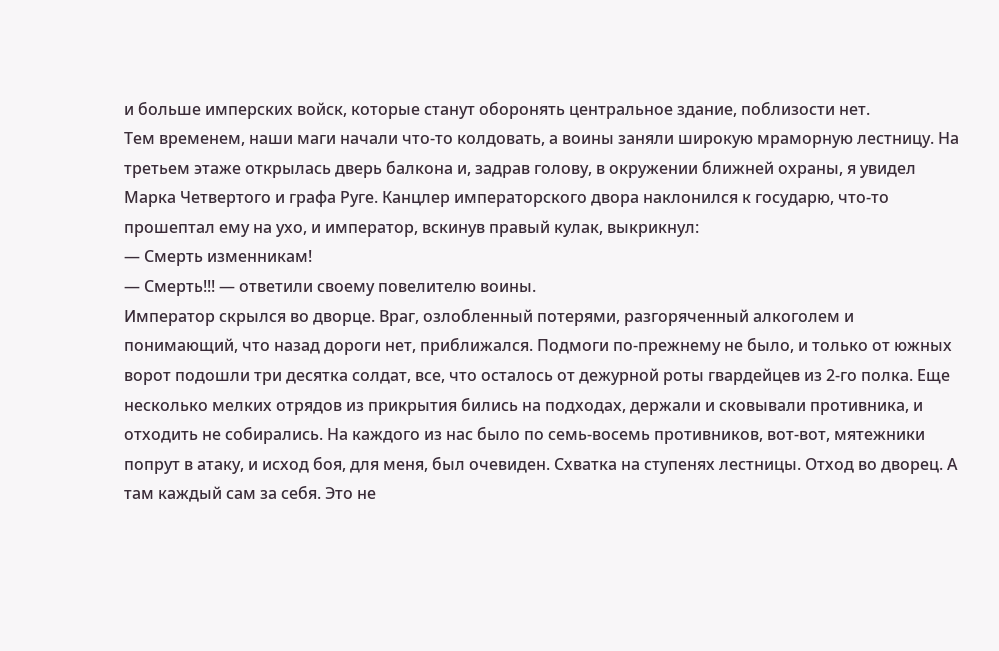и больше имперских войск, которые станут оборонять центральное здание, поблизости нет.
Тем временем, наши маги начали что-то колдовать, а воины заняли широкую мраморную лестницу. На третьем этаже открылась дверь балкона и, задрав голову, в окружении ближней охраны, я увидел Марка Четвертого и графа Руге. Канцлер императорского двора наклонился к государю, что-то прошептал ему на ухо, и император, вскинув правый кулак, выкрикнул:
— Смерть изменникам!
— Смерть!!! — ответили своему повелителю воины.
Император скрылся во дворце. Враг, озлобленный потерями, разгоряченный алкоголем и понимающий, что назад дороги нет, приближался. Подмоги по-прежнему не было, и только от южных ворот подошли три десятка солдат, все, что осталось от дежурной роты гвардейцев из 2-го полка. Еще несколько мелких отрядов из прикрытия бились на подходах, держали и сковывали противника, и отходить не собирались. На каждого из нас было по семь-восемь противников, вот-вот, мятежники попрут в атаку, и исход боя, для меня, был очевиден. Схватка на ступенях лестницы. Отход во дворец. А там каждый сам за себя. Это не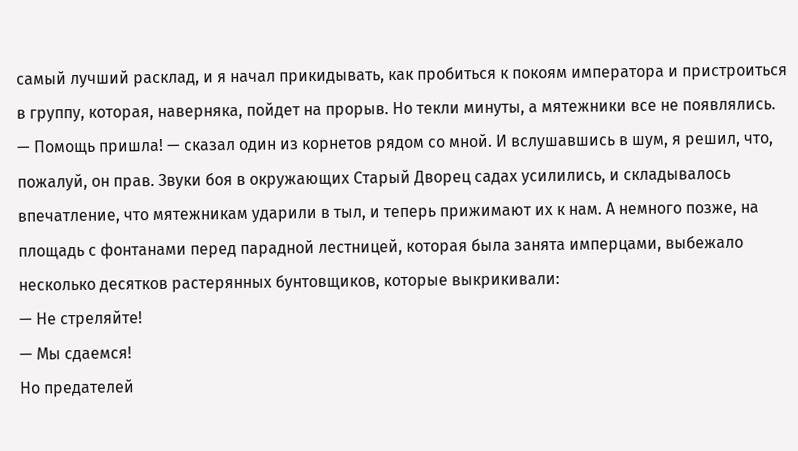самый лучший расклад, и я начал прикидывать, как пробиться к покоям императора и пристроиться в группу, которая, наверняка, пойдет на прорыв. Но текли минуты, а мятежники все не появлялись.
— Помощь пришла! — сказал один из корнетов рядом со мной. И вслушавшись в шум, я решил, что, пожалуй, он прав. Звуки боя в окружающих Старый Дворец садах усилились, и складывалось впечатление, что мятежникам ударили в тыл, и теперь прижимают их к нам. А немного позже, на площадь с фонтанами перед парадной лестницей, которая была занята имперцами, выбежало несколько десятков растерянных бунтовщиков, которые выкрикивали:
— Не стреляйте!
— Мы сдаемся!
Но предателей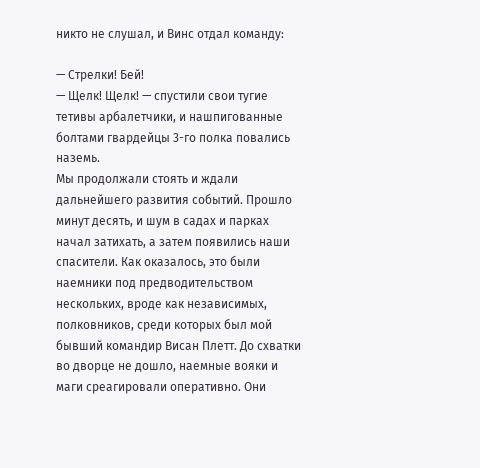никто не слушал, и Винс отдал команду:

— Стрелки! Бей!
— Щелк! Щелк! — спустили свои тугие тетивы арбалетчики, и нашпигованные болтами гвардейцы 3-го полка повались наземь.
Мы продолжали стоять и ждали дальнейшего развития событий. Прошло минут десять, и шум в садах и парках начал затихать, а затем появились наши спасители. Как оказалось, это были наемники под предводительством нескольких, вроде как независимых, полковников, среди которых был мой бывший командир Висан Плетт. До схватки во дворце не дошло, наемные вояки и маги среагировали оперативно. Они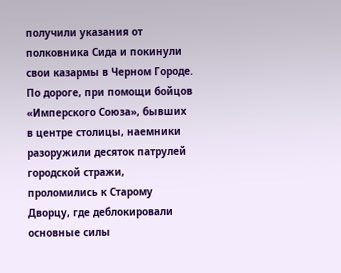получили указания от полковника Сида и покинули свои казармы в Черном Городе. По дороге, при помощи бойцов «Имперского Союза», бывших в центре столицы, наемники разоружили десяток патрулей городской стражи, проломились к Старому Дворцу, где деблокировали основные силы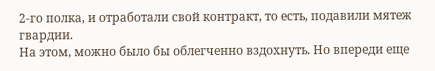2-го полка, и отработали свой контракт, то есть, подавили мятеж гвардии.
На этом, можно было бы облегченно вздохнуть. Но впереди еще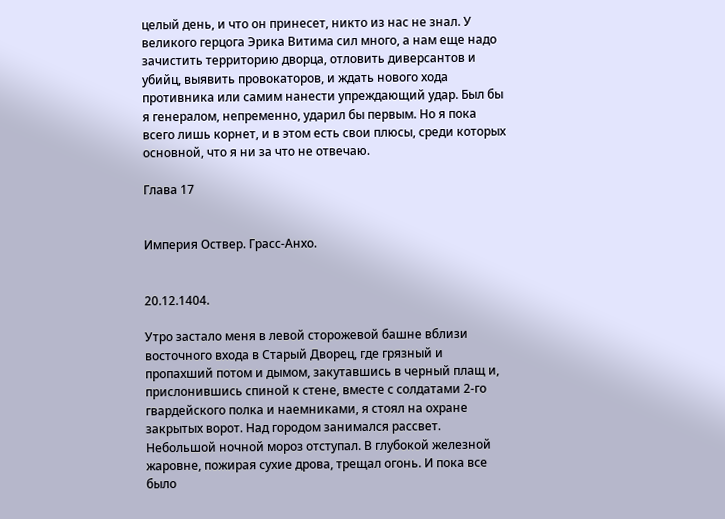целый день, и что он принесет, никто из нас не знал. У великого герцога Эрика Витима сил много, а нам еще надо зачистить территорию дворца, отловить диверсантов и убийц, выявить провокаторов, и ждать нового хода противника или самим нанести упреждающий удар. Был бы я генералом, непременно, ударил бы первым. Но я пока всего лишь корнет, и в этом есть свои плюсы, среди которых основной, что я ни за что не отвечаю.

Глава 17


Империя Оствер. Грасс-Анхо.


20.12.1404.

Утро застало меня в левой сторожевой башне вблизи восточного входа в Старый Дворец, где грязный и пропахший потом и дымом, закутавшись в черный плащ и, прислонившись спиной к стене, вместе с солдатами 2-го гвардейского полка и наемниками, я стоял на охране закрытых ворот. Над городом занимался рассвет. Небольшой ночной мороз отступал. В глубокой железной жаровне, пожирая сухие дрова, трещал огонь. И пока все было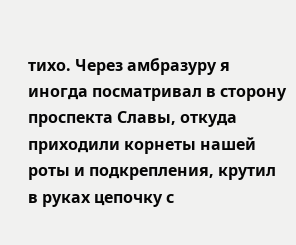тихо. Через амбразуру я иногда посматривал в сторону проспекта Славы, откуда приходили корнеты нашей роты и подкрепления, крутил в руках цепочку с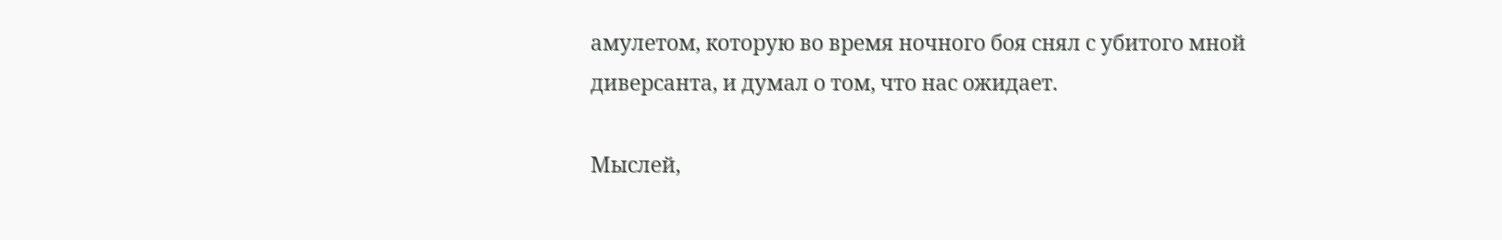амулетом, которую во время ночного боя снял с убитого мной диверсанта, и думал о том, что нас ожидает.

Мыслей,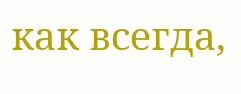как всегда,